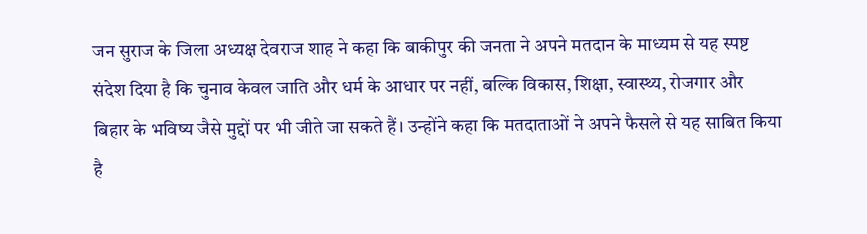जन सुराज के जिला अध्यक्ष देवराज शाह ने कहा कि बाकीपुर की जनता ने अपने मतदान के माध्यम से यह स्पष्ट संदेश दिया है कि चुनाव केवल जाति और धर्म के आधार पर नहीं, बल्कि विकास, शिक्षा, स्वास्थ्य, रोजगार और बिहार के भविष्य जैसे मुद्दों पर भी जीते जा सकते हैं। उन्होंने कहा कि मतदाताओं ने अपने फैसले से यह साबित किया है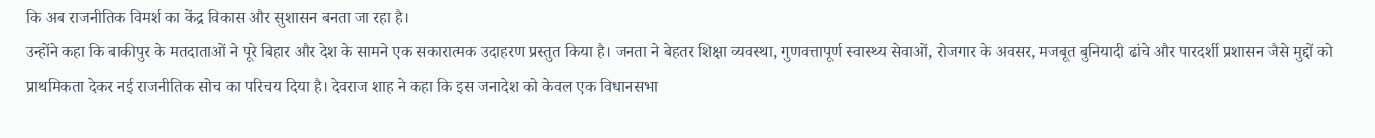कि अब राजनीतिक विमर्श का केंद्र विकास और सुशासन बनता जा रहा है।
उन्होंने कहा कि बाकीपुर के मतदाताओं ने पूरे बिहार और देश के सामने एक सकारात्मक उदाहरण प्रस्तुत किया है। जनता ने बेहतर शिक्षा व्यवस्था, गुणवत्तापूर्ण स्वास्थ्य सेवाओं, रोजगार के अवसर, मजबूत बुनियादी ढांचे और पारदर्शी प्रशासन जैसे मुद्दों को प्राथमिकता देकर नई राजनीतिक सोच का परिचय दिया है। देवराज शाह ने कहा कि इस जनादेश को केवल एक विधानसभा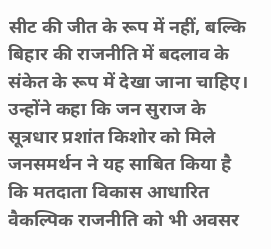सीट की जीत के रूप में नहीं, बल्कि बिहार की राजनीति में बदलाव के संकेत के रूप में देखा जाना चाहिए।
उन्होंने कहा कि जन सुराज के सूत्रधार प्रशांत किशोर को मिले जनसमर्थन ने यह साबित किया है कि मतदाता विकास आधारित वैकल्पिक राजनीति को भी अवसर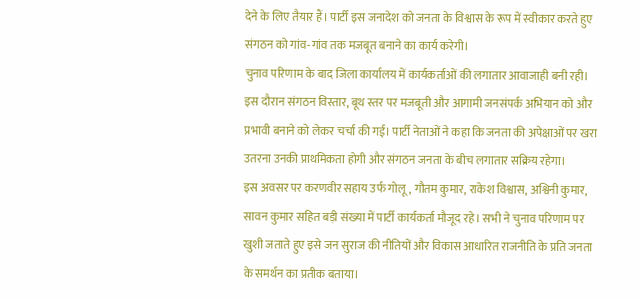देने के लिए तैयार हैं। पार्टी इस जनादेश को जनता के विश्वास के रूप में स्वीकार करते हुए संगठन को गांव-गांव तक मजबूत बनाने का कार्य करेगी।
चुनाव परिणाम के बाद जिला कार्यालय में कार्यकर्ताओं की लगातार आवाजाही बनी रही। इस दौरान संगठन विस्तार, बूथ स्तर पर मजबूती और आगामी जनसंपर्क अभियान को और प्रभावी बनाने को लेकर चर्चा की गई। पार्टी नेताओं ने कहा कि जनता की अपेक्षाओं पर खरा उतरना उनकी प्राथमिकता होगी और संगठन जनता के बीच लगातार सक्रिय रहेगा।
इस अवसर पर करणवीर सहाय उर्फ गोलू, गौतम कुमार, राकेश विश्वास, अश्विनी कुमार, सावन कुमार सहित बड़ी संख्या में पार्टी कार्यकर्ता मौजूद रहे। सभी ने चुनाव परिणाम पर खुशी जताते हुए इसे जन सुराज की नीतियों और विकास आधारित राजनीति के प्रति जनता के समर्थन का प्रतीक बताया।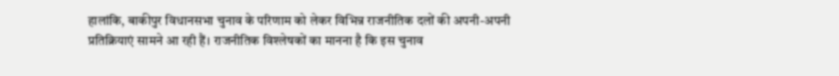हालांकि, बाकीपुर विधानसभा चुनाव के परिणाम को लेकर विभिन्न राजनीतिक दलों की अपनी-अपनी प्रतिक्रियाएं सामने आ रही हैं। राजनीतिक विश्लेषकों का मानना है कि इस चुनाव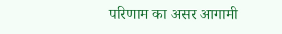परिणाम का असर आगामी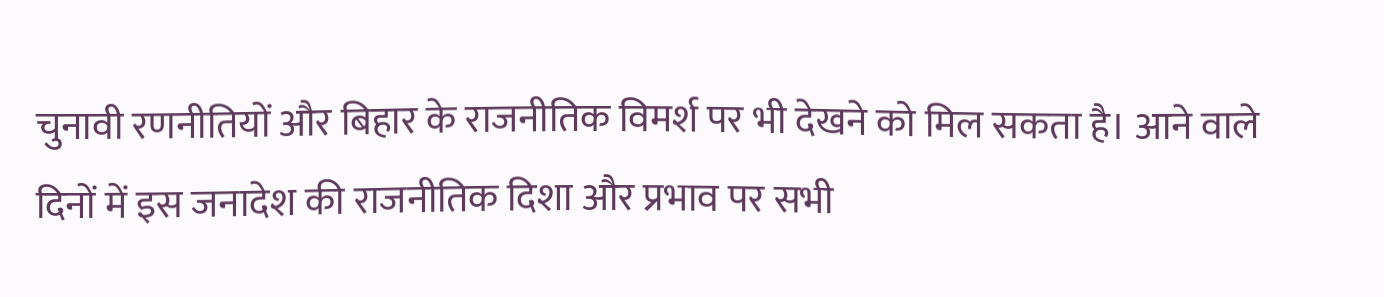चुनावी रणनीतियों और बिहार के राजनीतिक विमर्श पर भी देखने को मिल सकता है। आने वाले दिनों में इस जनादेश की राजनीतिक दिशा और प्रभाव पर सभी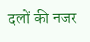दलों की नजर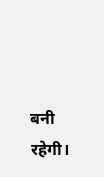बनी रहेगी।